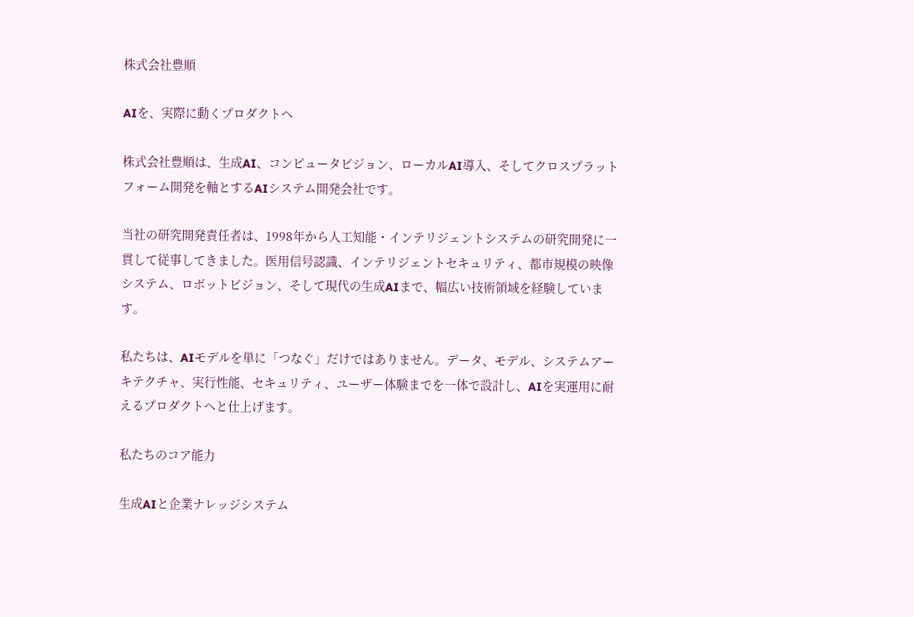株式会社豊順

AIを、実際に動くプロダクトへ

株式会社豊順は、生成AI、コンピュータビジョン、ローカルAI導入、そしてクロスプラットフォーム開発を軸とするAIシステム開発会社です。

当社の研究開発責任者は、1998年から人工知能・インテリジェントシステムの研究開発に一貫して従事してきました。医用信号認識、インテリジェントセキュリティ、都市規模の映像システム、ロボットビジョン、そして現代の生成AIまで、幅広い技術領域を経験しています。

私たちは、AIモデルを単に「つなぐ」だけではありません。データ、モデル、システムアーキテクチャ、実行性能、セキュリティ、ユーザー体験までを一体で設計し、AIを実運用に耐えるプロダクトへと仕上げます。

私たちのコア能力

生成AIと企業ナレッジシステム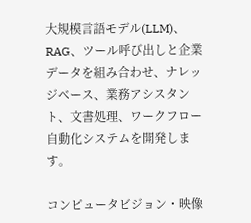大規模言語モデル(LLM)、RAG、ツール呼び出しと企業データを組み合わせ、ナレッジベース、業務アシスタント、文書処理、ワークフロー自動化システムを開発します。

コンピュータビジョン・映像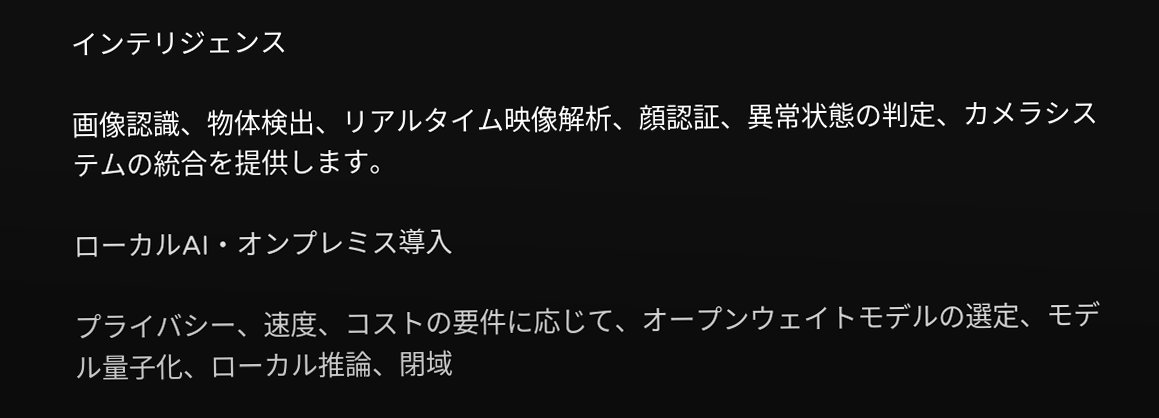インテリジェンス

画像認識、物体検出、リアルタイム映像解析、顔認証、異常状態の判定、カメラシステムの統合を提供します。

ローカルAI・オンプレミス導入

プライバシー、速度、コストの要件に応じて、オープンウェイトモデルの選定、モデル量子化、ローカル推論、閉域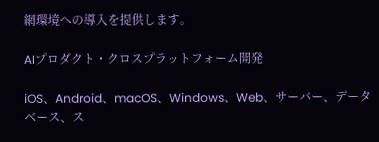網環境への導入を提供します。

AIプロダクト・クロスプラットフォーム開発

iOS、Android、macOS、Windows、Web、サーバー、データベース、ス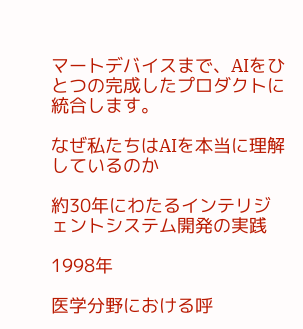マートデバイスまで、AIをひとつの完成したプロダクトに統合します。

なぜ私たちはAIを本当に理解しているのか

約30年にわたるインテリジェントシステム開発の実践

1998年

医学分野における呼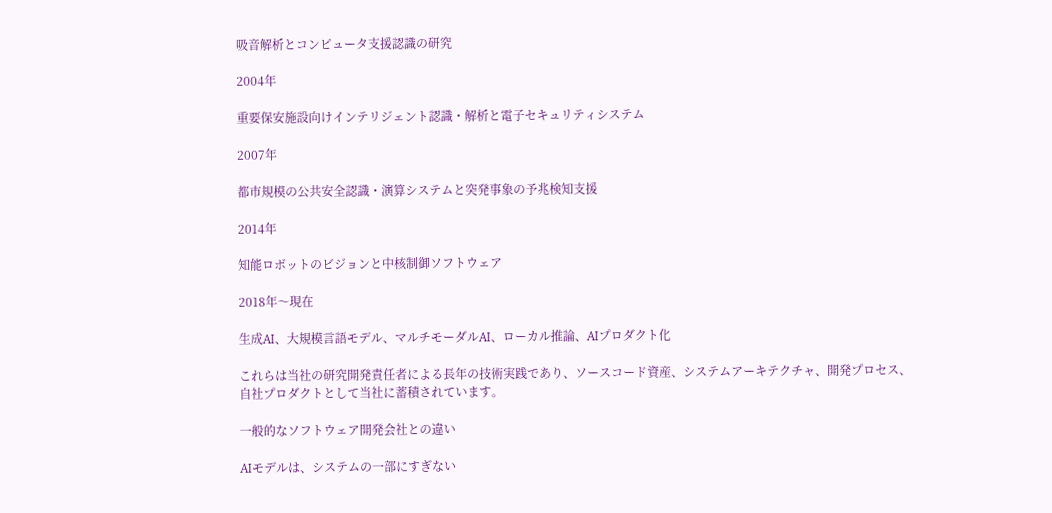吸音解析とコンピュータ支援認識の研究

2004年

重要保安施設向けインテリジェント認識・解析と電子セキュリティシステム

2007年

都市規模の公共安全認識・演算システムと突発事象の予兆検知支援

2014年

知能ロボットのビジョンと中核制御ソフトウェア

2018年〜現在

生成AI、大規模言語モデル、マルチモーダルAI、ローカル推論、AIプロダクト化

これらは当社の研究開発責任者による長年の技術実践であり、ソースコード資産、システムアーキテクチャ、開発プロセス、自社プロダクトとして当社に蓄積されています。

一般的なソフトウェア開発会社との違い

AIモデルは、システムの一部にすぎない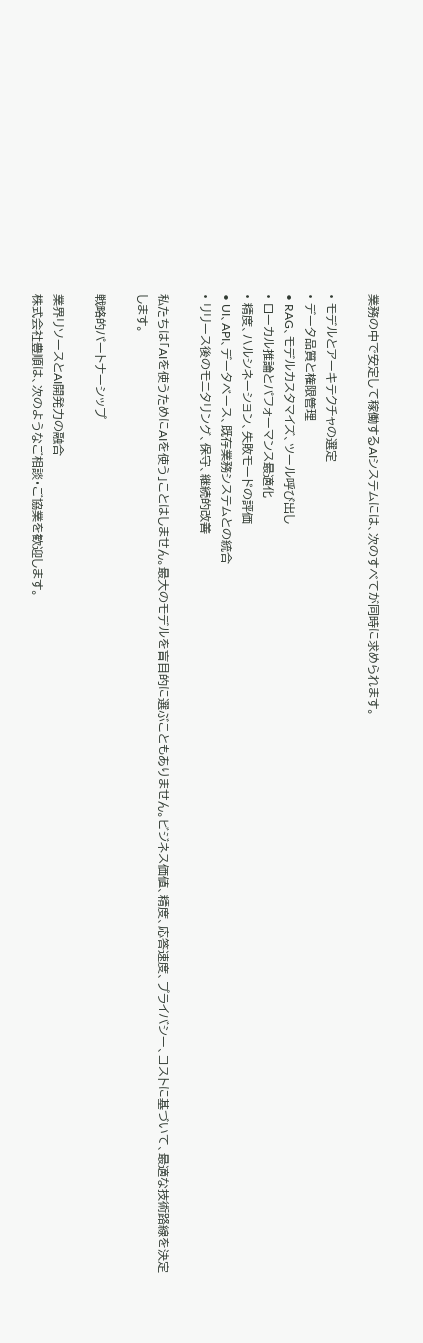業務の中で安定して稼働するAIシステムには、次のすべてが同時に求められます。

• モデルとアーキテクチャの選定
• データ品質と権限管理
• RAG、モデルカスタマイズ、ツール呼び出し
• ローカル推論とパフォーマンス最適化
• 精度、ハルシネーション、失敗モードの評価
• UI、API、データベース、既存業務システムとの統合
• リリース後のモニタリング、保守、継続的改善

私たちは「AIを使うためにAIを使う」ことはしません。最大のモデルを盲目的に選ぶこともありません。ビジネス価値、精度、応答速度、プライバシー、コストに基づいて、最適な技術路線を決定します。

戦略的パートナーシップ

業界リソースとAI開発力の融合
株式会社豊順は、次のようなご相談・ご協業を歓迎します。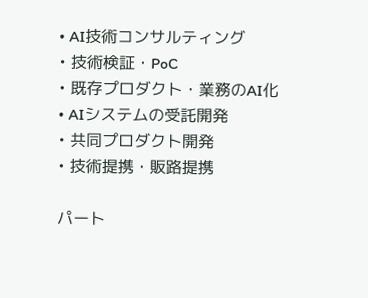• AI技術コンサルティング
• 技術検証・PoC
• 既存プロダクト・業務のAI化
• AIシステムの受託開発
• 共同プロダクト開発
• 技術提携・販路提携

パート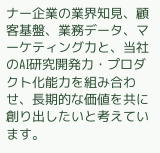ナー企業の業界知見、顧客基盤、業務データ、マーケティング力と、当社のAI研究開発力・プロダクト化能力を組み合わせ、長期的な価値を共に創り出したいと考えています。